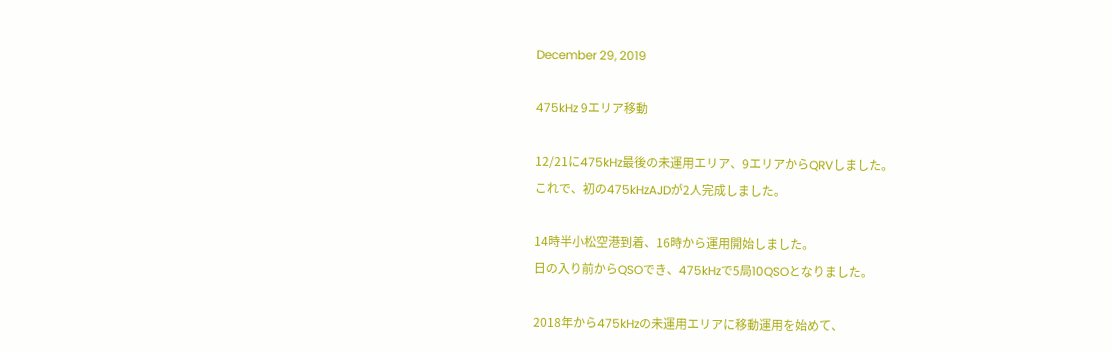December 29, 2019

475kHz 9エリア移動

12/21に475kHz最後の未運用エリア、9エリアからQRVしました。
これで、初の475kHzAJDが2人完成しました。

14時半小松空港到着、16時から運用開始しました。
日の入り前からQSOでき、475kHzで5局10QSOとなりました。

2018年から475kHzの未運用エリアに移動運用を始めて、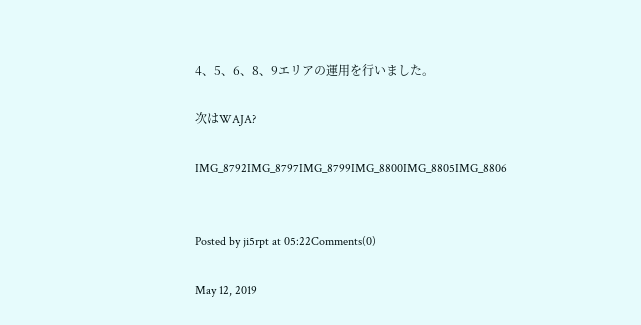4、5、6、8、9エリアの運用を行いました。

次はWAJA?

IMG_8792IMG_8797IMG_8799IMG_8800IMG_8805IMG_8806


Posted by ji5rpt at 05:22Comments(0)

May 12, 2019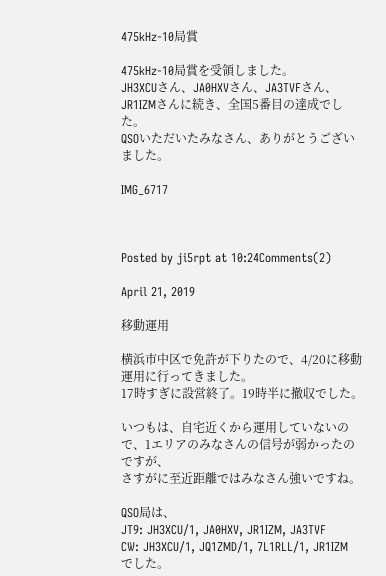475kHz-10局賞

475kHz-10局賞を受領しました。
JH3XCUさん、JA0HXVさん、JA3TVFさん、JR1IZMさんに続き、全国5番目の達成でした。
QSOいただいたみなさん、ありがとうございました。

IMG_6717



Posted by ji5rpt at 10:24Comments(2)

April 21, 2019

移動運用

横浜市中区で免許が下りたので、4/20に移動運用に行ってきました。
17時すぎに設営終了。19時半に撤収でした。

いつもは、自宅近くから運用していないので、1エリアのみなさんの信号が弱かったのですが、
さすがに至近距離ではみなさん強いですね。

QSO局は、
JT9: JH3XCU/1, JA0HXV, JR1IZM, JA3TVF
CW: JH3XCU/1, JQ1ZMD/1, 7L1RLL/1, JR1IZM
でした。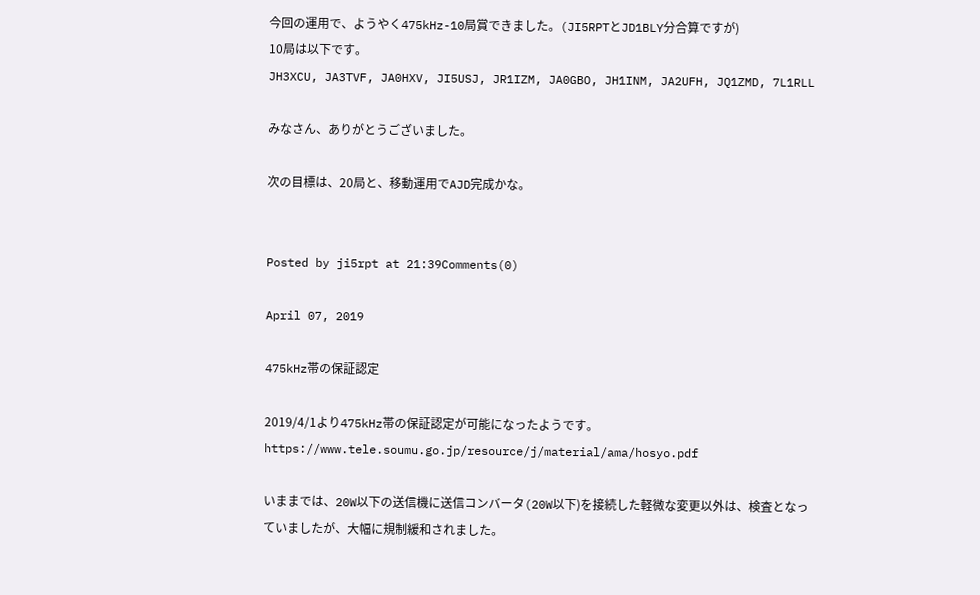今回の運用で、ようやく475kHz-10局賞できました。(JI5RPTとJD1BLY分合算ですが)
10局は以下です。
JH3XCU, JA3TVF, JA0HXV, JI5USJ, JR1IZM, JA0GBO, JH1INM, JA2UFH, JQ1ZMD, 7L1RLL

みなさん、ありがとうございました。

次の目標は、20局と、移動運用でAJD完成かな。


Posted by ji5rpt at 21:39Comments(0)

April 07, 2019

475kHz帯の保証認定

2019/4/1より475kHz帯の保証認定が可能になったようです。
https://www.tele.soumu.go.jp/resource/j/material/ama/hosyo.pdf

いままでは、20W以下の送信機に送信コンバータ(20W以下)を接続した軽微な変更以外は、検査となっていましたが、大幅に規制緩和されました。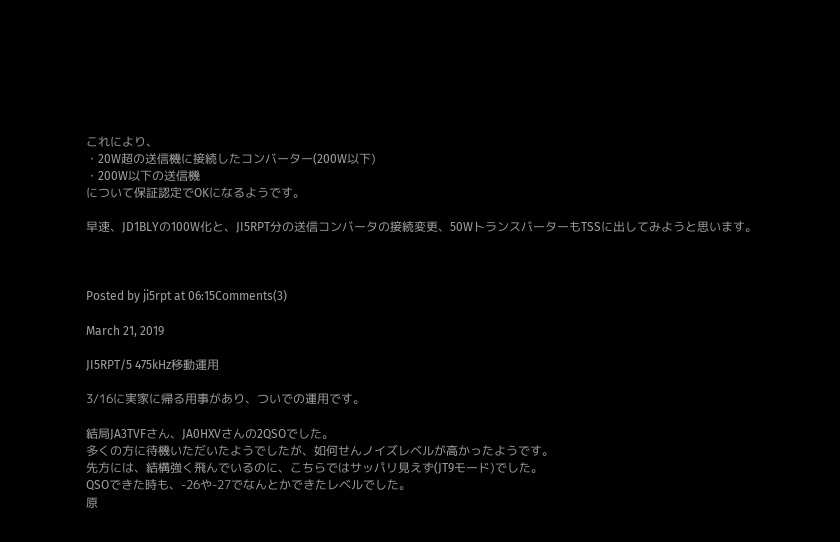これにより、
・20W超の送信機に接続したコンバーター(200W以下)
・200W以下の送信機
について保証認定でOKになるようです。

早速、JD1BLYの100W化と、JI5RPT分の送信コンバータの接続変更、50WトランスバーターもTSSに出してみようと思います。



Posted by ji5rpt at 06:15Comments(3)

March 21, 2019

JI5RPT/5 475kHz移動運用

3/16に実家に帰る用事があり、ついでの運用です。

結局JA3TVFさん、JA0HXVさんの2QSOでした。
多くの方に待機いただいたようでしたが、如何せんノイズレベルが高かったようです。
先方には、結構強く飛んでいるのに、こちらではサッパリ見えず(JT9モード)でした。
QSOできた時も、-26や-27でなんとかできたレベルでした。
原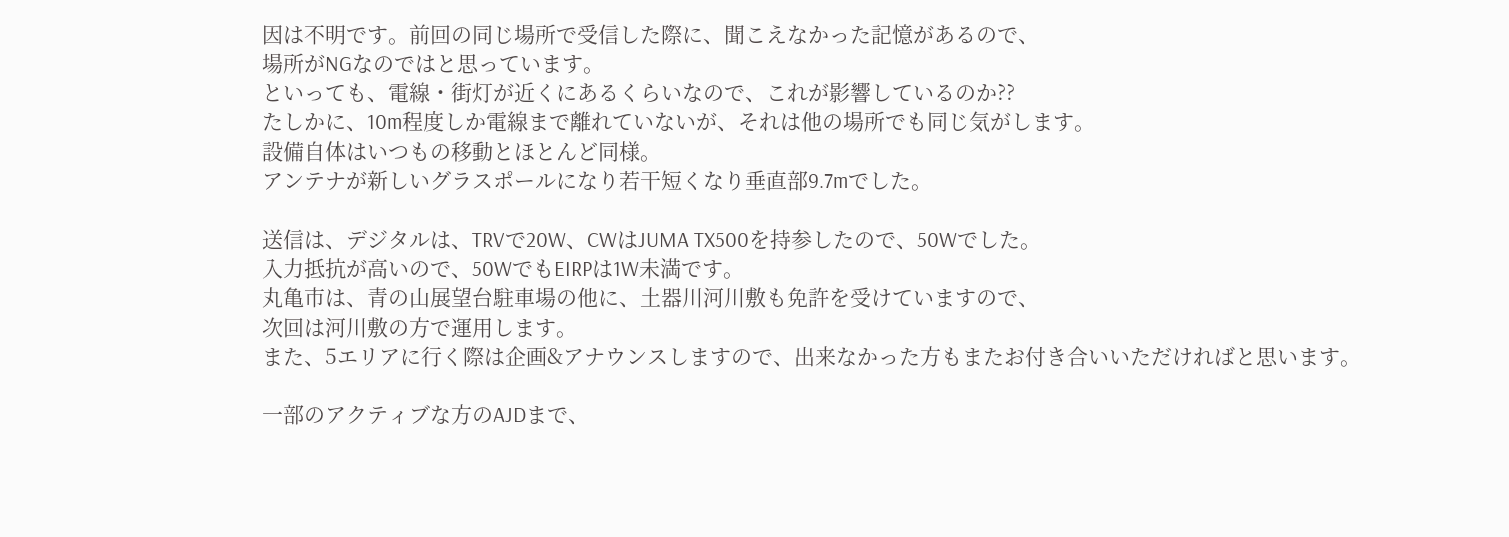因は不明です。前回の同じ場所で受信した際に、聞こえなかった記憶があるので、
場所がNGなのではと思っています。
といっても、電線・街灯が近くにあるくらいなので、これが影響しているのか??
たしかに、10m程度しか電線まで離れていないが、それは他の場所でも同じ気がします。
設備自体はいつもの移動とほとんど同様。
アンテナが新しいグラスポールになり若干短くなり垂直部9.7mでした。

送信は、デジタルは、TRVで20W、CWはJUMA TX500を持参したので、50Wでした。
入力抵抗が高いので、50WでもEIRPは1W未満です。
丸亀市は、青の山展望台駐車場の他に、土器川河川敷も免許を受けていますので、
次回は河川敷の方で運用します。
また、5エリアに行く際は企画&アナウンスしますので、出来なかった方もまたお付き合いいただければと思います。

一部のアクティブな方のAJDまで、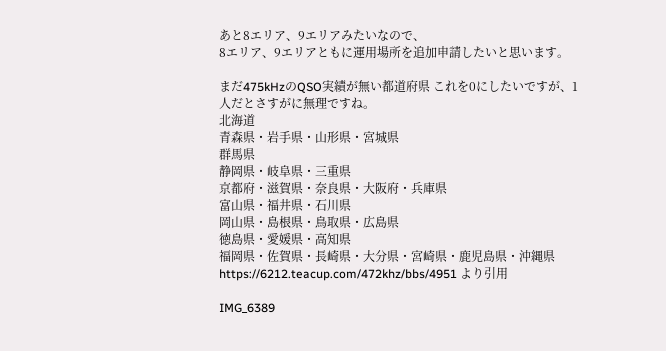あと8エリア、9エリアみたいなので、
8エリア、9エリアともに運用場所を追加申請したいと思います。

まだ475kHzのQSO実績が無い都道府県 これを0にしたいですが、1人だとさすがに無理ですね。
北海道
青森県・岩手県・山形県・宮城県
群馬県
静岡県・岐阜県・三重県
京都府・滋賀県・奈良県・大阪府・兵庫県
富山県・福井県・石川県
岡山県・島根県・鳥取県・広島県
徳島県・愛媛県・高知県
福岡県・佐賀県・長崎県・大分県・宮崎県・鹿児島県・沖縄県
https://6212.teacup.com/472khz/bbs/4951 より引用

IMG_6389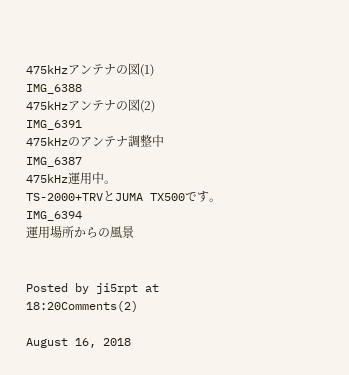475kHzアンテナの図(1)
IMG_6388
475kHzアンテナの図(2)
IMG_6391
475kHzのアンテナ調整中
IMG_6387
475kHz運用中。
TS-2000+TRVとJUMA TX500です。
IMG_6394
運用場所からの風景


Posted by ji5rpt at 18:20Comments(2)

August 16, 2018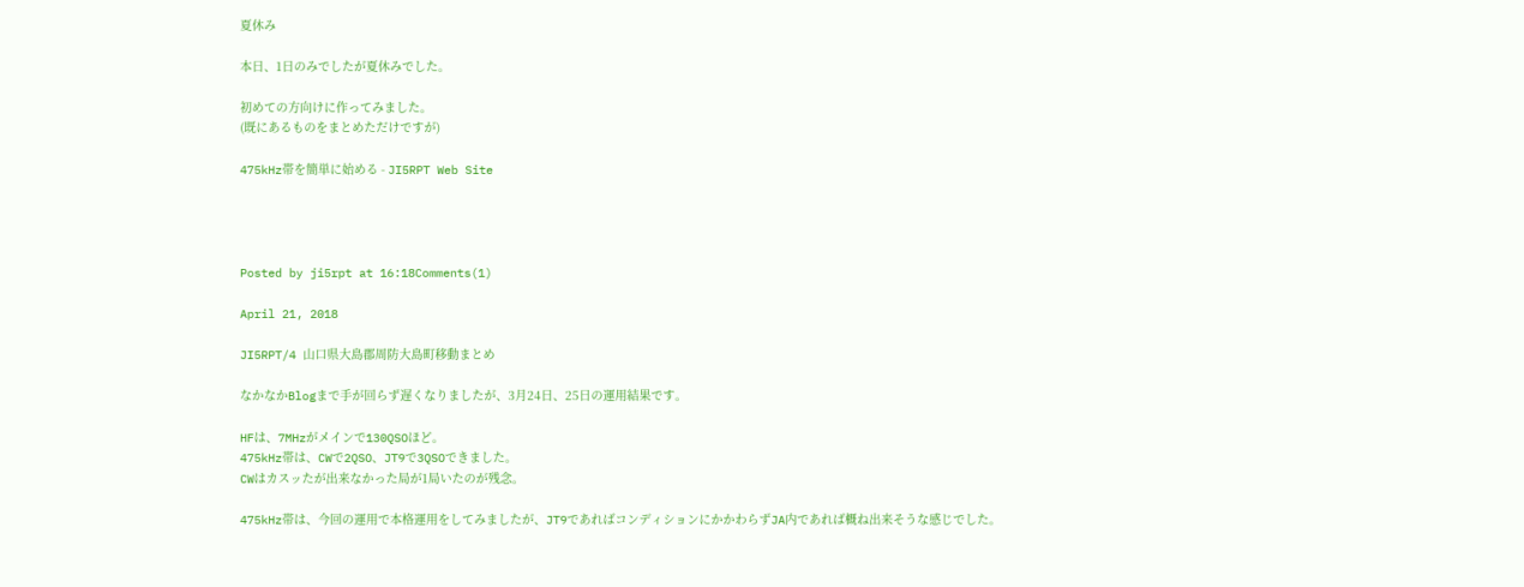夏休み

本日、1日のみでしたが夏休みでした。

初めての方向けに作ってみました。
(既にあるものをまとめただけですが)

475kHz帯を簡単に始める - JI5RPT Web Site




Posted by ji5rpt at 16:18Comments(1)

April 21, 2018

JI5RPT/4 山口県大島郡周防大島町移動まとめ

なかなかBlogまで手が回らず遅くなりましたが、3月24日、25日の運用結果です。

HFは、7MHzがメインで130QSOほど。
475kHz帯は、CWで2QSO、JT9で3QSOできました。
CWはカスッたが出来なかった局が1局いたのが残念。

475kHz帯は、今回の運用で本格運用をしてみましたが、JT9であればコンディションにかかわらずJA内であれば概ね出来そうな感じでした。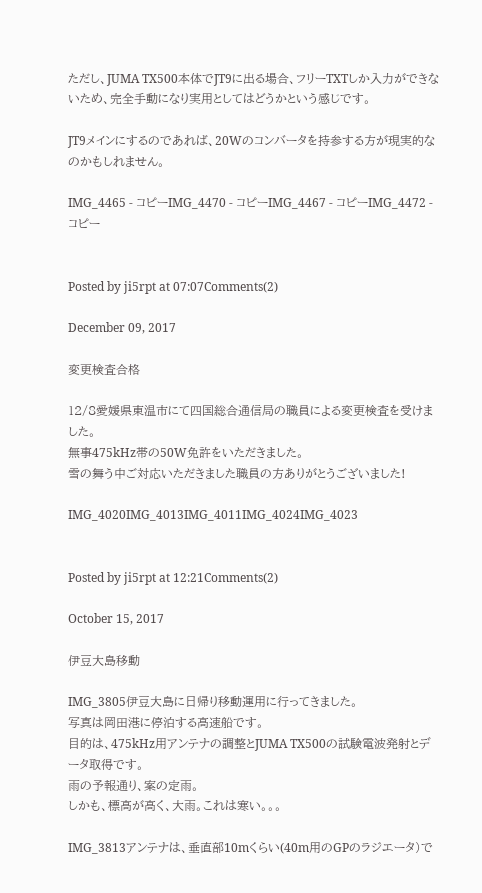ただし、JUMA TX500本体でJT9に出る場合、フリーTXTしか入力ができないため、完全手動になり実用としてはどうかという感じです。

JT9メインにするのであれば、20Wのコンバータを持参する方が現実的なのかもしれません。

IMG_4465 - コピーIMG_4470 - コピーIMG_4467 - コピーIMG_4472 - コピー


Posted by ji5rpt at 07:07Comments(2)

December 09, 2017

変更検査合格

12/8愛媛県東温市にて四国総合通信局の職員による変更検査を受けました。
無事475kHz帯の50W免許をいただきました。
雪の舞う中ご対応いただきました職員の方ありがとうございました!

IMG_4020IMG_4013IMG_4011IMG_4024IMG_4023


Posted by ji5rpt at 12:21Comments(2)

October 15, 2017

伊豆大島移動

IMG_3805伊豆大島に日帰り移動運用に行ってきました。
写真は岡田港に停泊する高速船です。
目的は、475kHz用アンテナの調整とJUMA TX500の試験電波発射とデータ取得です。
雨の予報通り、案の定雨。
しかも、標高が高く、大雨。これは寒い。。。

IMG_3813アンテナは、垂直部10mくらい(40m用のGPのラジエータ)で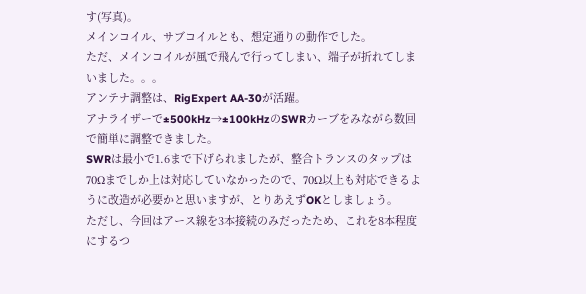す(写真)。
メインコイル、サブコイルとも、想定通りの動作でした。
ただ、メインコイルが風で飛んで行ってしまい、端子が折れてしまいました。。。
アンテナ調整は、RigExpert AA-30が活躍。
アナライザーで±500kHz→±100kHzのSWRカーブをみながら数回で簡単に調整できました。
SWRは最小で1.6まで下げられましたが、整合トランスのタップは70Ωまでしか上は対応していなかったので、70Ω以上も対応できるように改造が必要かと思いますが、とりあえずOKとしましょう。
ただし、今回はアース線を3本接続のみだったため、これを8本程度にするつ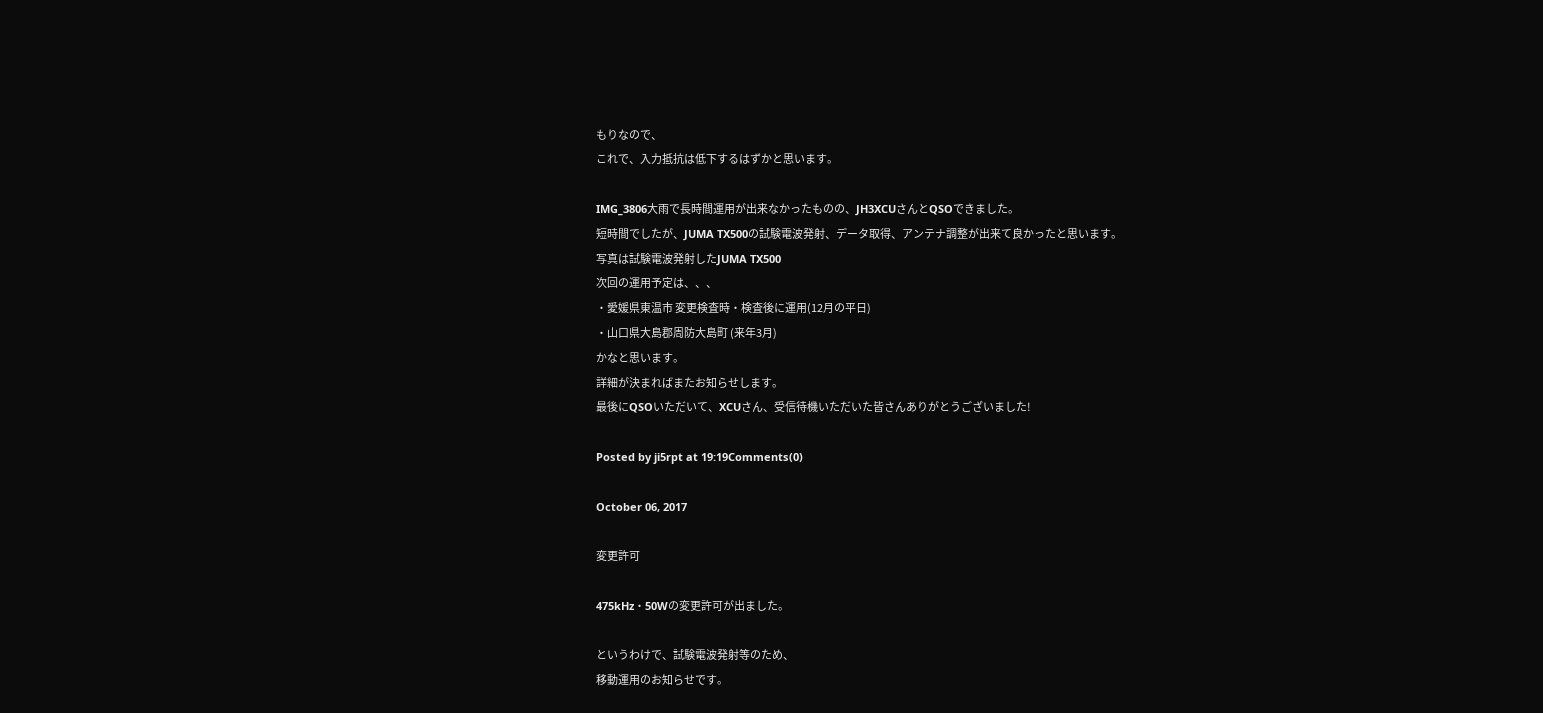もりなので、
これで、入力抵抗は低下するはずかと思います。

IMG_3806大雨で長時間運用が出来なかったものの、JH3XCUさんとQSOできました。
短時間でしたが、JUMA TX500の試験電波発射、データ取得、アンテナ調整が出来て良かったと思います。
写真は試験電波発射したJUMA TX500
次回の運用予定は、、、
・愛媛県東温市 変更検査時・検査後に運用(12月の平日)
・山口県大島郡周防大島町 (来年3月)
かなと思います。
詳細が決まればまたお知らせします。
最後にQSOいただいて、XCUさん、受信待機いただいた皆さんありがとうございました!

Posted by ji5rpt at 19:19Comments(0)

October 06, 2017

変更許可

475kHz・50Wの変更許可が出ました。

というわけで、試験電波発射等のため、
移動運用のお知らせです。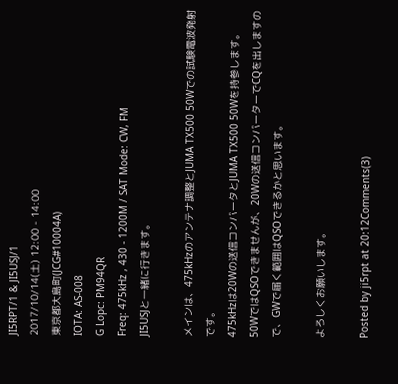JI5RPT/1 & JI5USJ/1
2017/10/14(土) 12:00 - 14:00
東京都大島町(JCG#10004A)
IOTA: AS-008
G Lopc: PM94QR
Freq: 475kHz , 430 - 1200M / SAT Mode: CW, FM
JI5USJと一緒に行きます。

メインは、475kHzのアンテナ調整とJUMA TX500 50Wでの試験電波発射です。
475kHzは20Wの送信コンバータとJUMA TX500 50Wを持参します。
50WではQSOできませんが、20Wの送信コンバーターでCQを出しますので、GWで届く範囲はQSOできるかと思います。

よろしくお願いします。

Posted by ji5rpt at 20:12Comments(3)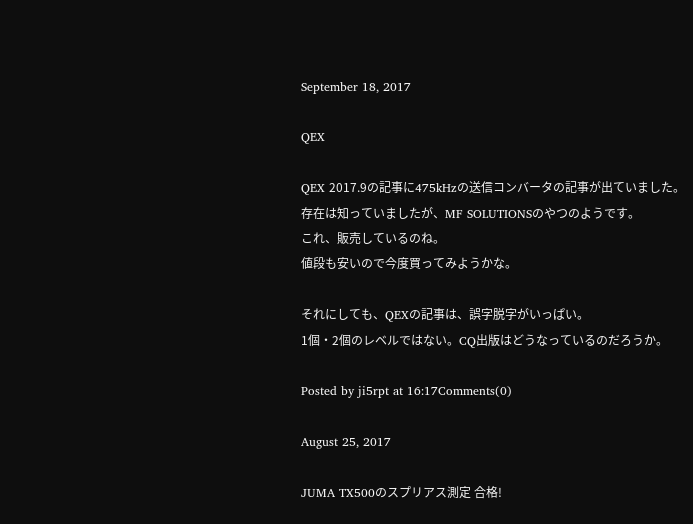September 18, 2017

QEX

QEX 2017.9の記事に475kHzの送信コンバータの記事が出ていました。
存在は知っていましたが、MF SOLUTIONSのやつのようです。
これ、販売しているのね。
値段も安いので今度買ってみようかな。

それにしても、QEXの記事は、誤字脱字がいっぱい。
1個・2個のレベルではない。CQ出版はどうなっているのだろうか。

Posted by ji5rpt at 16:17Comments(0)

August 25, 2017

JUMA TX500のスプリアス測定 合格!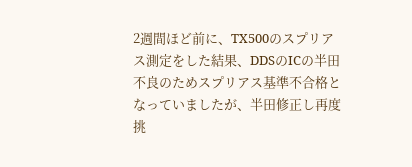2週間ほど前に、TX500のスプリアス測定をした結果、DDSのICの半田不良のためスプリアス基準不合格となっていましたが、半田修正し再度挑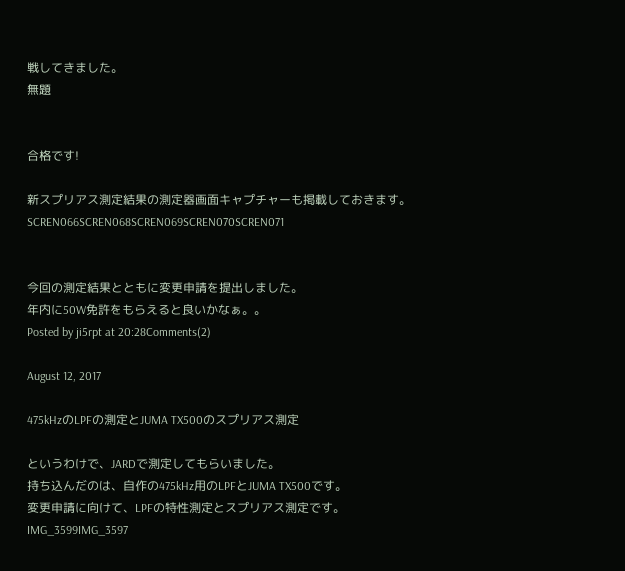戦してきました。
無題


合格です!

新スプリアス測定結果の測定器画面キャプチャーも掲載しておきます。
SCREN066SCREN068SCREN069SCREN070SCREN071


今回の測定結果とともに変更申請を提出しました。
年内に50W免許をもらえると良いかなぁ。。
Posted by ji5rpt at 20:28Comments(2)

August 12, 2017

475kHzのLPFの測定とJUMA TX500のスプリアス測定

というわけで、JARDで測定してもらいました。
持ち込んだのは、自作の475kHz用のLPFとJUMA TX500です。
変更申請に向けて、LPFの特性測定とスプリアス測定です。
IMG_3599IMG_3597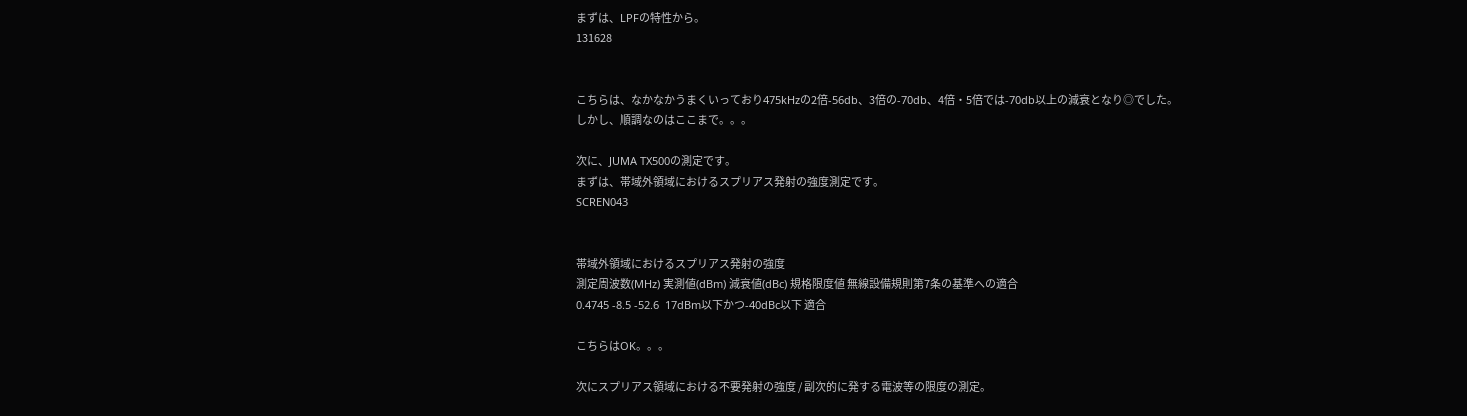まずは、LPFの特性から。
131628


こちらは、なかなかうまくいっており475kHzの2倍-56db、3倍の-70db、4倍・5倍では-70db以上の減衰となり◎でした。
しかし、順調なのはここまで。。。

次に、JUMA TX500の測定です。
まずは、帯域外領域におけるスプリアス発射の強度測定です。
SCREN043


帯域外領域におけるスプリアス発射の強度
測定周波数(MHz) 実測値(dBm) 減衰値(dBc) 規格限度値 無線設備規則第7条の基準への適合
0.4745 -8.5 -52.6  17dBm以下かつ-40dBc以下 適合

こちらはOK。。。

次にスプリアス領域における不要発射の強度 / 副次的に発する電波等の限度の測定。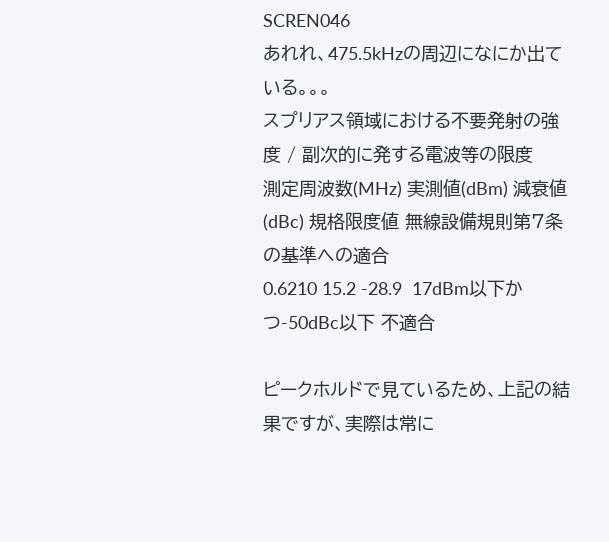SCREN046
あれれ、475.5kHzの周辺になにか出ている。。。
スプリアス領域における不要発射の強度 / 副次的に発する電波等の限度
測定周波数(MHz) 実測値(dBm) 減衰値(dBc) 規格限度値 無線設備規則第7条の基準への適合
0.6210 15.2 -28.9  17dBm以下かつ-50dBc以下 不適合

ピークホルドで見ているため、上記の結果ですが、実際は常に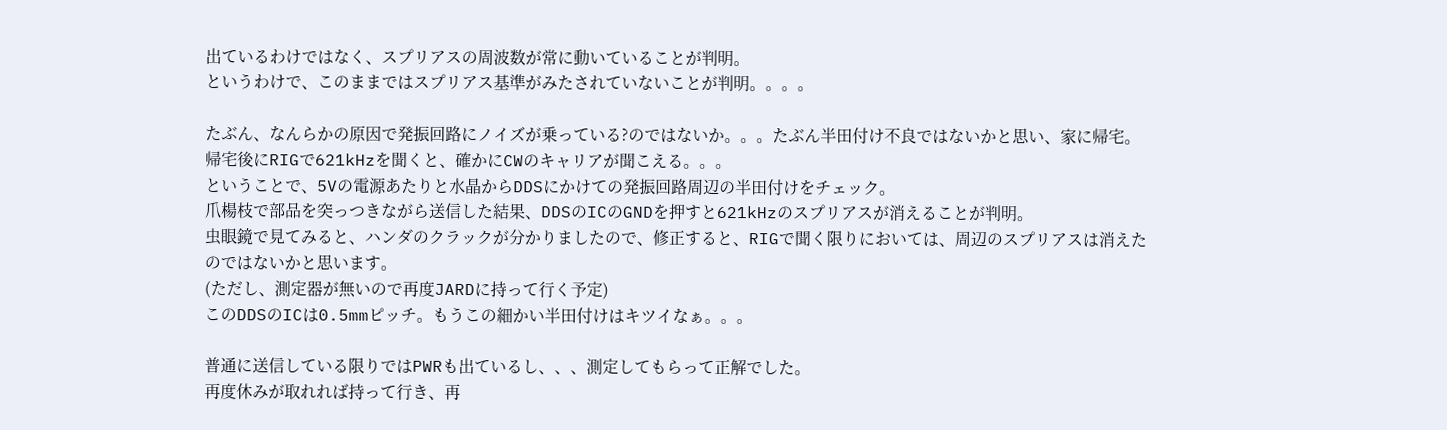出ているわけではなく、スプリアスの周波数が常に動いていることが判明。
というわけで、このままではスプリアス基準がみたされていないことが判明。。。。

たぶん、なんらかの原因で発振回路にノイズが乗っている?のではないか。。。たぶん半田付け不良ではないかと思い、家に帰宅。
帰宅後にRIGで621kHzを聞くと、確かにCWのキャリアが聞こえる。。。
ということで、5Vの電源あたりと水晶からDDSにかけての発振回路周辺の半田付けをチェック。
爪楊枝で部品を突っつきながら送信した結果、DDSのICのGNDを押すと621kHzのスプリアスが消えることが判明。
虫眼鏡で見てみると、ハンダのクラックが分かりましたので、修正すると、RIGで聞く限りにおいては、周辺のスプリアスは消えたのではないかと思います。
(ただし、測定器が無いので再度JARDに持って行く予定)
このDDSのICは0.5mmピッチ。もうこの細かい半田付けはキツイなぁ。。。

普通に送信している限りではPWRも出ているし、、、測定してもらって正解でした。
再度休みが取れれば持って行き、再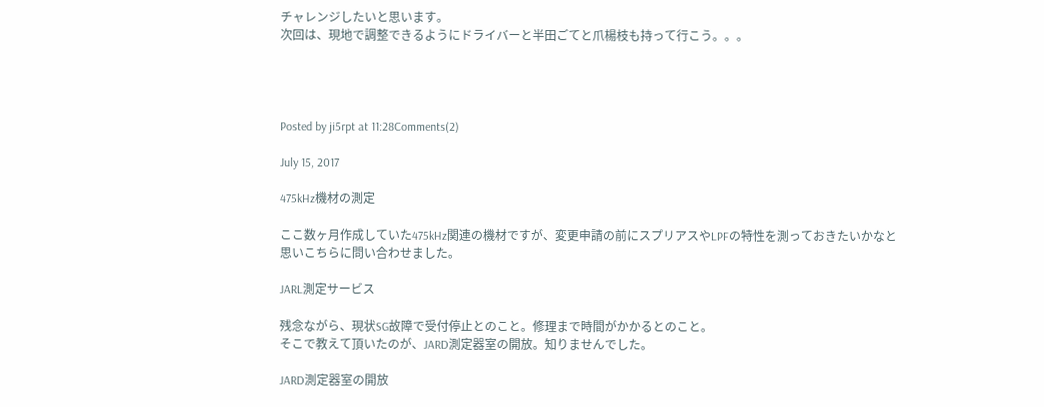チャレンジしたいと思います。
次回は、現地で調整できるようにドライバーと半田ごてと爪楊枝も持って行こう。。。




Posted by ji5rpt at 11:28Comments(2)

July 15, 2017

475kHz機材の測定

ここ数ヶ月作成していた475kHz関連の機材ですが、変更申請の前にスプリアスやLPFの特性を測っておきたいかなと思いこちらに問い合わせました。

JARL測定サービス

残念ながら、現状SG故障で受付停止とのこと。修理まで時間がかかるとのこと。
そこで教えて頂いたのが、JARD測定器室の開放。知りませんでした。

JARD測定器室の開放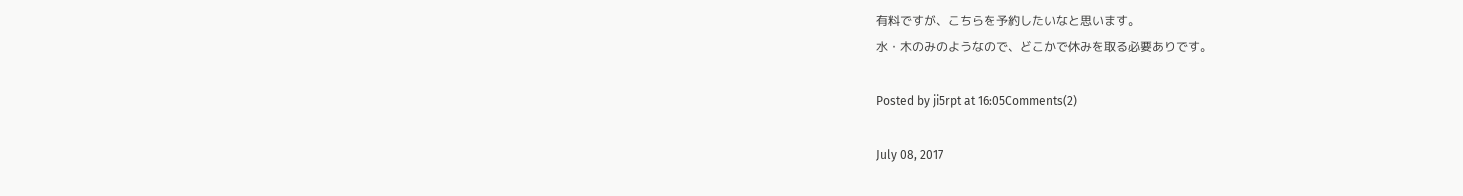有料ですが、こちらを予約したいなと思います。
水・木のみのようなので、どこかで休みを取る必要ありです。

Posted by ji5rpt at 16:05Comments(2)

July 08, 2017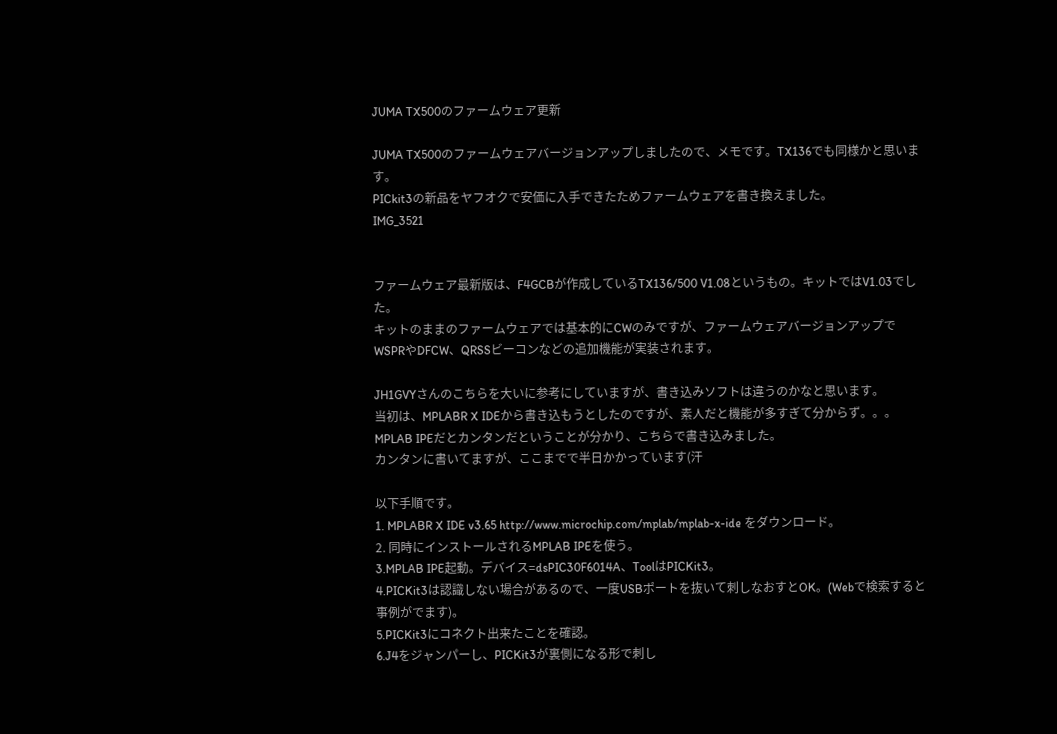JUMA TX500のファームウェア更新

JUMA TX500のファームウェアバージョンアップしましたので、メモです。TX136でも同様かと思います。
PICkit3の新品をヤフオクで安価に入手できたためファームウェアを書き換えました。
IMG_3521


ファームウェア最新版は、F4GCBが作成しているTX136/500 V1.08というもの。キットではV1.03でした。
キットのままのファームウェアでは基本的にCWのみですが、ファームウェアバージョンアップでWSPRやDFCW、QRSSビーコンなどの追加機能が実装されます。

JH1GVYさんのこちらを大いに参考にしていますが、書き込みソフトは違うのかなと思います。
当初は、MPLABR X IDEから書き込もうとしたのですが、素人だと機能が多すぎて分からず。。。
MPLAB IPEだとカンタンだということが分かり、こちらで書き込みました。
カンタンに書いてますが、ここまでで半日かかっています(汗

以下手順です。
1. MPLABR X IDE v3.65 http://www.microchip.com/mplab/mplab-x-ide をダウンロード。
2. 同時にインストールされるMPLAB IPEを使う。
3.MPLAB IPE起動。デバイス=dsPIC30F6014A、ToolはPICKit3。
4.PICKit3は認識しない場合があるので、一度USBポートを抜いて刺しなおすとOK。(Webで検索すると事例がでます)。
5.PICKit3にコネクト出来たことを確認。
6.J4をジャンパーし、PICKit3が裏側になる形で刺し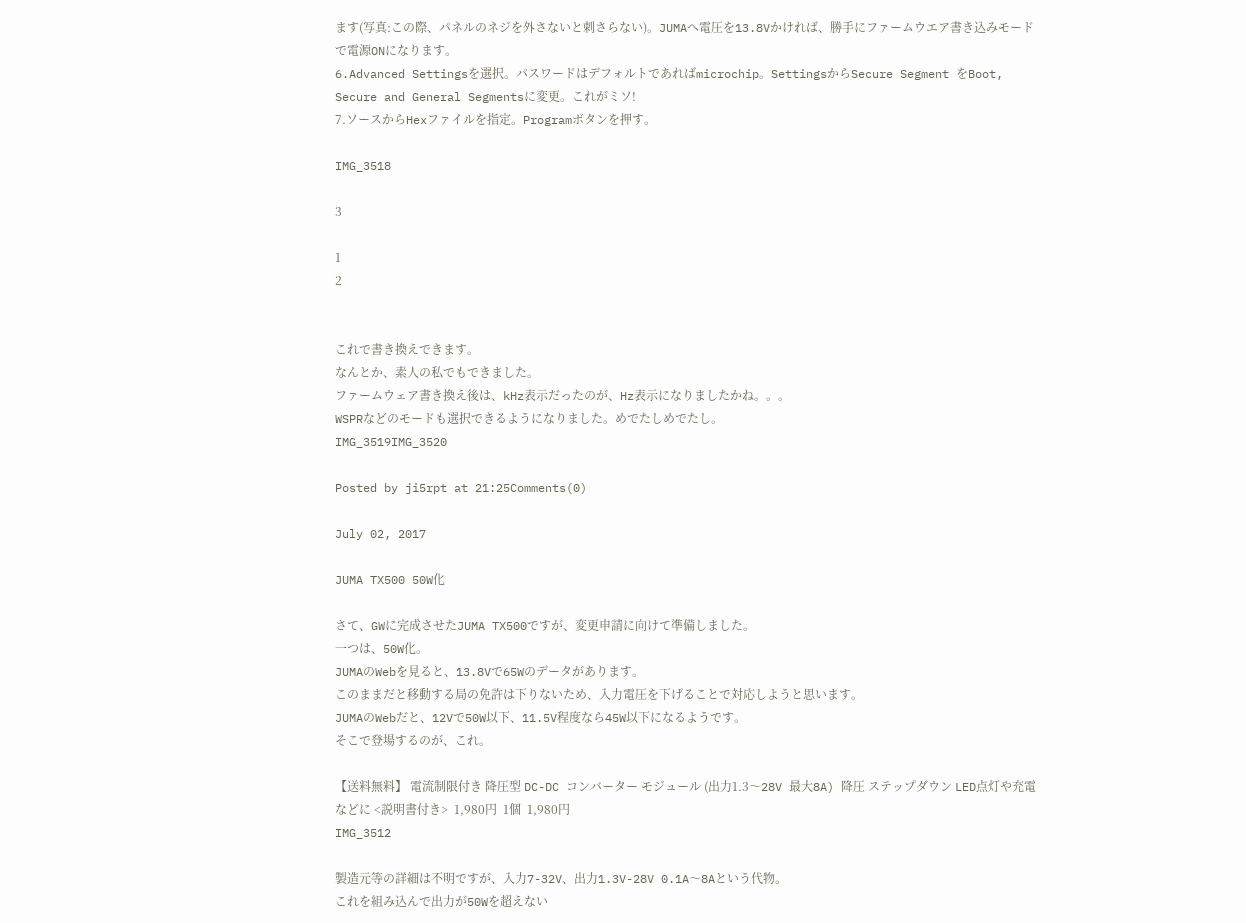ます(写真:この際、パネルのネジを外さないと刺さらない)。JUMAへ電圧を13.8Vかければ、勝手にファームウエア書き込みモードで電源ONになります。
6.Advanced Settingsを選択。パスワードはデフォルトであればmicrochip。SettingsからSecure Segment をBoot, Secure and General Segmentsに変更。これがミソ!
7.ソースからHexファイルを指定。Programボタンを押す。

IMG_3518

3

1
2


これで書き換えできます。
なんとか、素人の私でもできました。
ファームウェア書き換え後は、kHz表示だったのが、Hz表示になりましたかね。。。
WSPRなどのモードも選択できるようになりました。めでたしめでたし。
IMG_3519IMG_3520

Posted by ji5rpt at 21:25Comments(0)

July 02, 2017

JUMA TX500 50W化

さて、GWに完成させたJUMA TX500ですが、変更申請に向けて準備しました。
一つは、50W化。
JUMAのWebを見ると、13.8Vで65Wのデータがあります。
このままだと移動する局の免許は下りないため、入力電圧を下げることで対応しようと思います。
JUMAのWebだと、12Vで50W以下、11.5V程度なら45W以下になるようです。
そこで登場するのが、これ。

【送料無料】 電流制限付き 降圧型 DC-DC コンバーター モジュール (出力1.3〜28V 最大8A) 降圧 ステップダウン LED点灯や充電などに <説明書付き>  1,980円  1個  1,980円
IMG_3512

製造元等の詳細は不明ですが、入力7-32V、出力1.3V-28V 0.1A〜8Aという代物。
これを組み込んで出力が50Wを超えない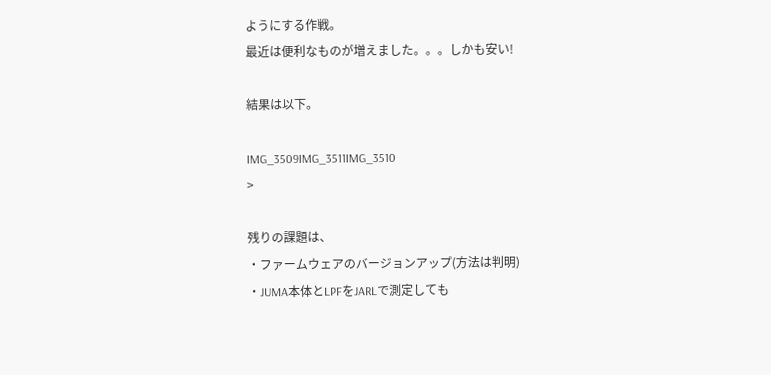ようにする作戦。
最近は便利なものが増えました。。。しかも安い!

結果は以下。

IMG_3509IMG_3511IMG_3510
>

残りの課題は、
・ファームウェアのバージョンアップ(方法は判明)
・JUMA本体とLPFをJARLで測定しても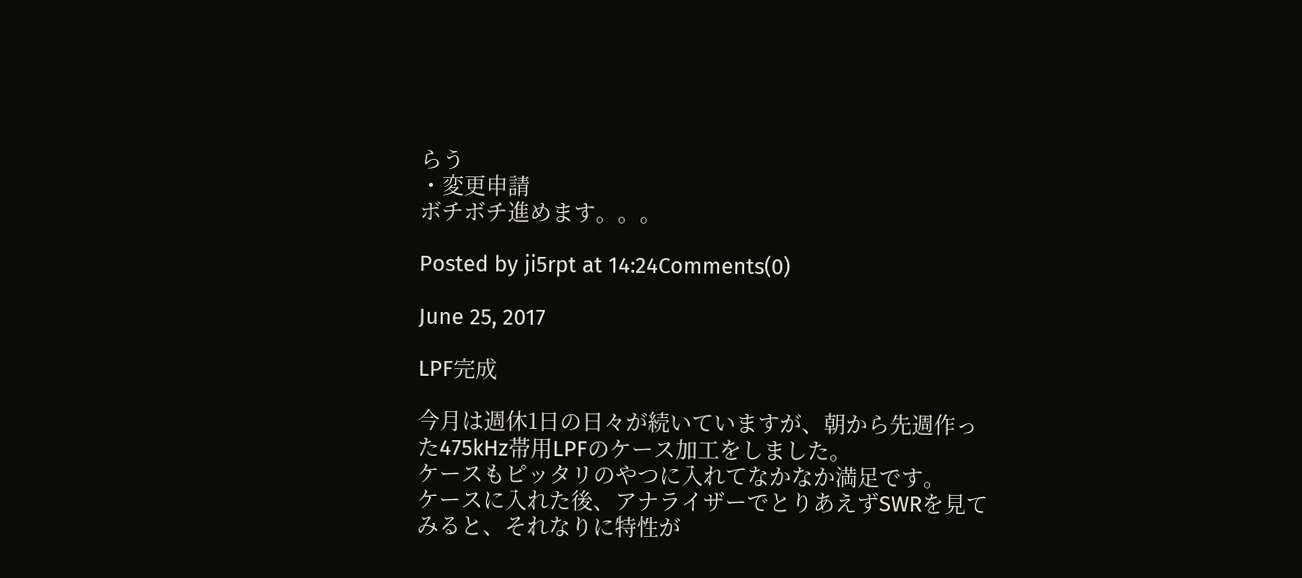らう
・変更申請
ボチボチ進めます。。。

Posted by ji5rpt at 14:24Comments(0)

June 25, 2017

LPF完成

今月は週休1日の日々が続いていますが、朝から先週作った475kHz帯用LPFのケース加工をしました。
ケースもピッタリのやつに入れてなかなか満足です。
ケースに入れた後、アナライザーでとりあえずSWRを見てみると、それなりに特性が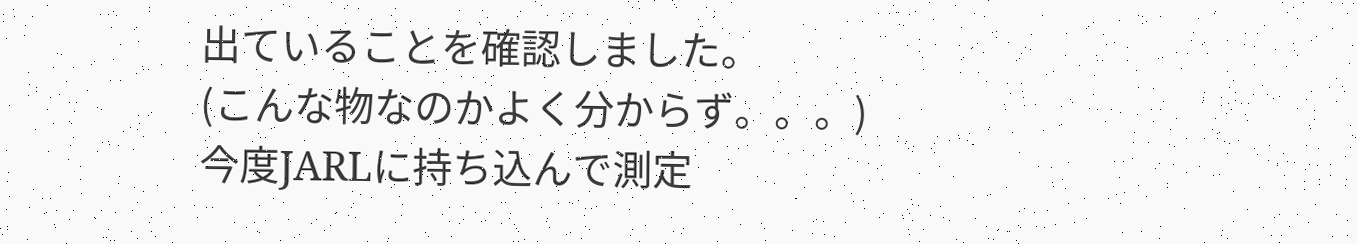出ていることを確認しました。
(こんな物なのかよく分からず。。。)
今度JARLに持ち込んで測定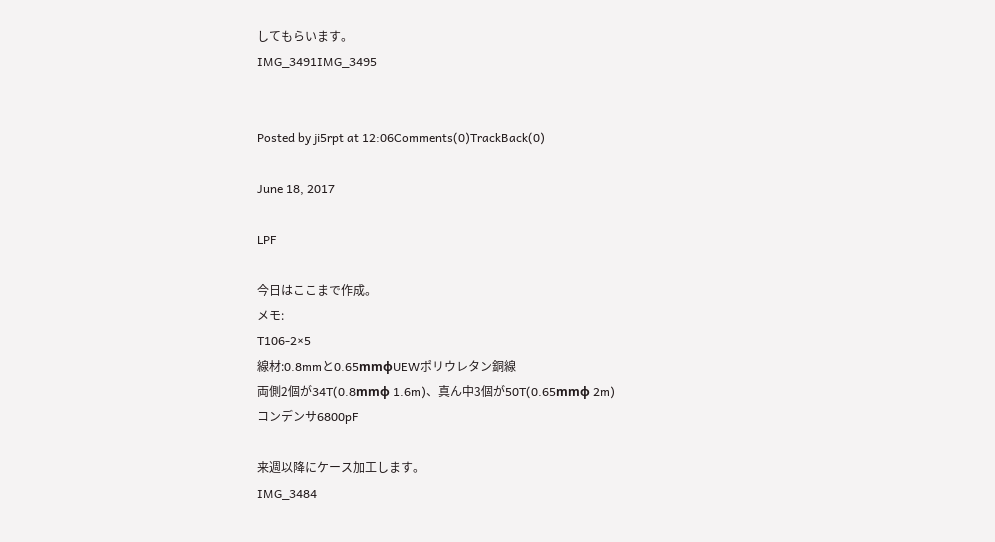してもらいます。
IMG_3491IMG_3495


Posted by ji5rpt at 12:06Comments(0)TrackBack(0)

June 18, 2017

LPF

今日はここまで作成。
メモ:
T106-2×5
線材:0.8mmと0.65mmφUEWポリウレタン銅線
両側2個が34T(0.8mmφ 1.6m)、真ん中3個が50T(0.65mmφ 2m)
コンデンサ6800pF

来週以降にケース加工します。
IMG_3484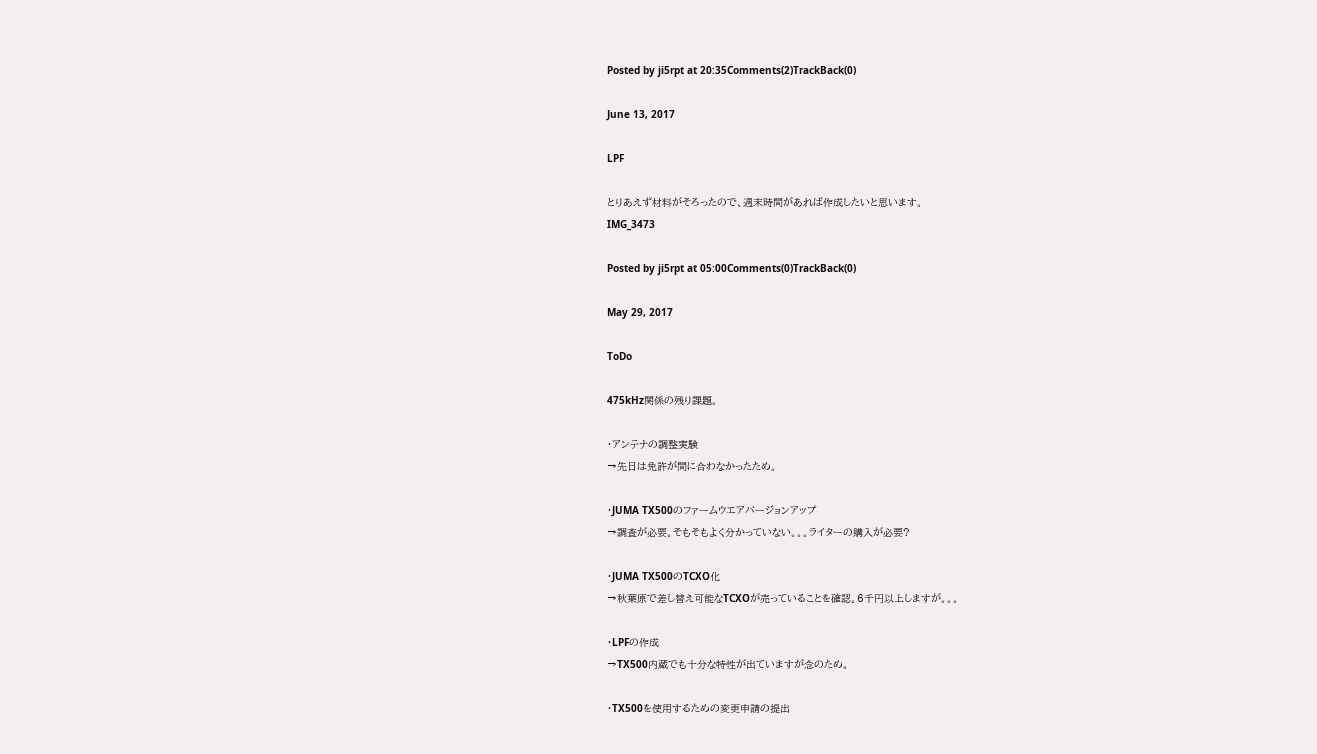Posted by ji5rpt at 20:35Comments(2)TrackBack(0)

June 13, 2017

LPF

とりあえず材料がそろったので、週末時間があれば作成したいと思います。
IMG_3473

Posted by ji5rpt at 05:00Comments(0)TrackBack(0)

May 29, 2017

ToDo

475kHz関係の残り課題。

・アンテナの調整実験
→先日は免許が間に合わなかったため。

・JUMA TX500のファームウエアバージョンアップ
→調査が必要。そもそもよく分かっていない。。。ライターの購入が必要?

・JUMA TX500のTCXO化
→秋葉原で差し替え可能なTCXOが売っていることを確認。6千円以上しますが。。。

・LPFの作成
→TX500内蔵でも十分な特性が出ていますが念のため。

・TX500を使用するための変更申請の提出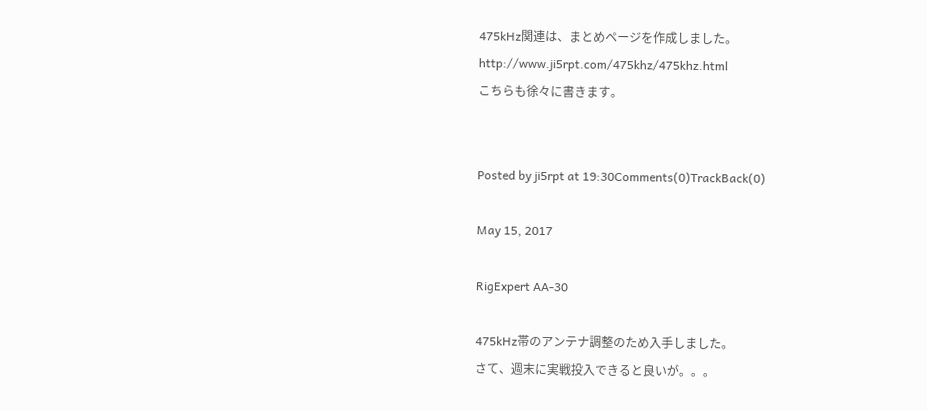475kHz関連は、まとめページを作成しました。
http://www.ji5rpt.com/475khz/475khz.html
こちらも徐々に書きます。


Posted by ji5rpt at 19:30Comments(0)TrackBack(0)

May 15, 2017

RigExpert AA-30

475kHz帯のアンテナ調整のため入手しました。
さて、週末に実戦投入できると良いが。。。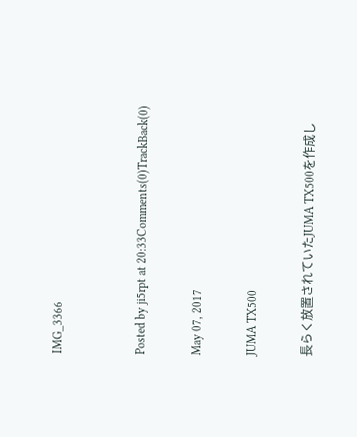IMG_3366


Posted by ji5rpt at 20:33Comments(0)TrackBack(0)

May 07, 2017

JUMA TX500

長らく放置されていたJUMA TX500を作成し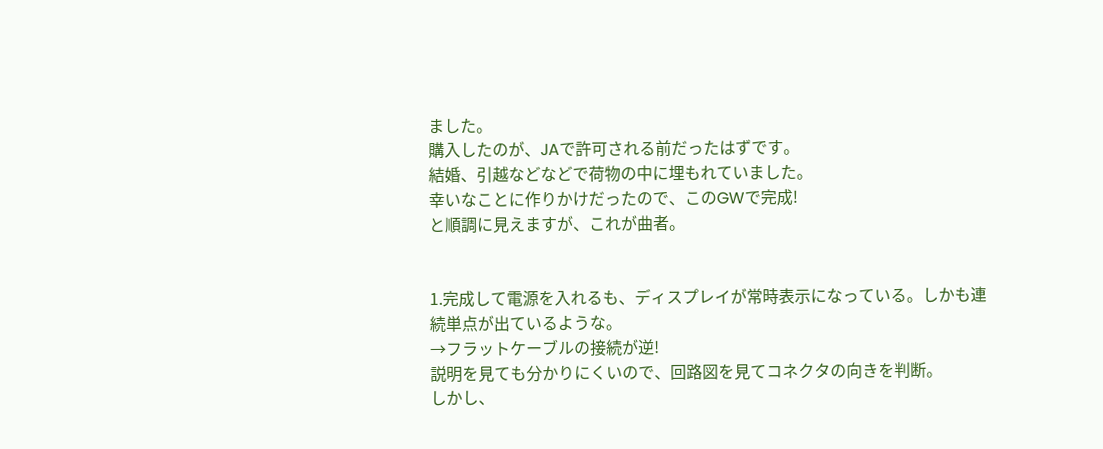ました。
購入したのが、JAで許可される前だったはずです。
結婚、引越などなどで荷物の中に埋もれていました。
幸いなことに作りかけだったので、このGWで完成!
と順調に見えますが、これが曲者。


1.完成して電源を入れるも、ディスプレイが常時表示になっている。しかも連続単点が出ているような。
→フラットケーブルの接続が逆!
説明を見ても分かりにくいので、回路図を見てコネクタの向きを判断。
しかし、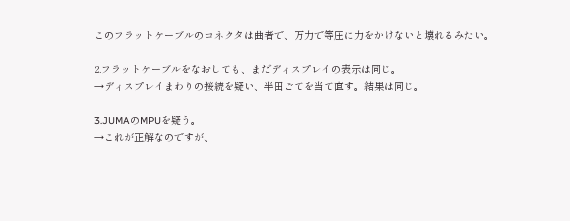このフラットケーブルのコネクタは曲者で、万力で等圧に力をかけないと壊れるみたい。

2.フラットケーブルをなおしても、まだディスプレイの表示は同じ。
→ディスプレイまわりの接続を疑い、半田ごてを当て直す。結果は同じ。

3.JUMAのMPUを疑う。
→これが正解なのですが、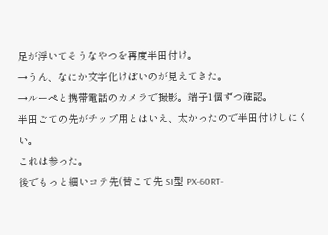足が浮いてそうなやつを再度半田付け。
→うん、なにか文字化けぽいのが見えてきた。
→ルーペと携帯電話のカメラで撮影。端子1個ずつ確認。
半田ごての先がチップ用とはいえ、太かったので半田付けしにくい。
これは参った。
後でもっと細いコテ先(替こて先 SI型 PX-60RT-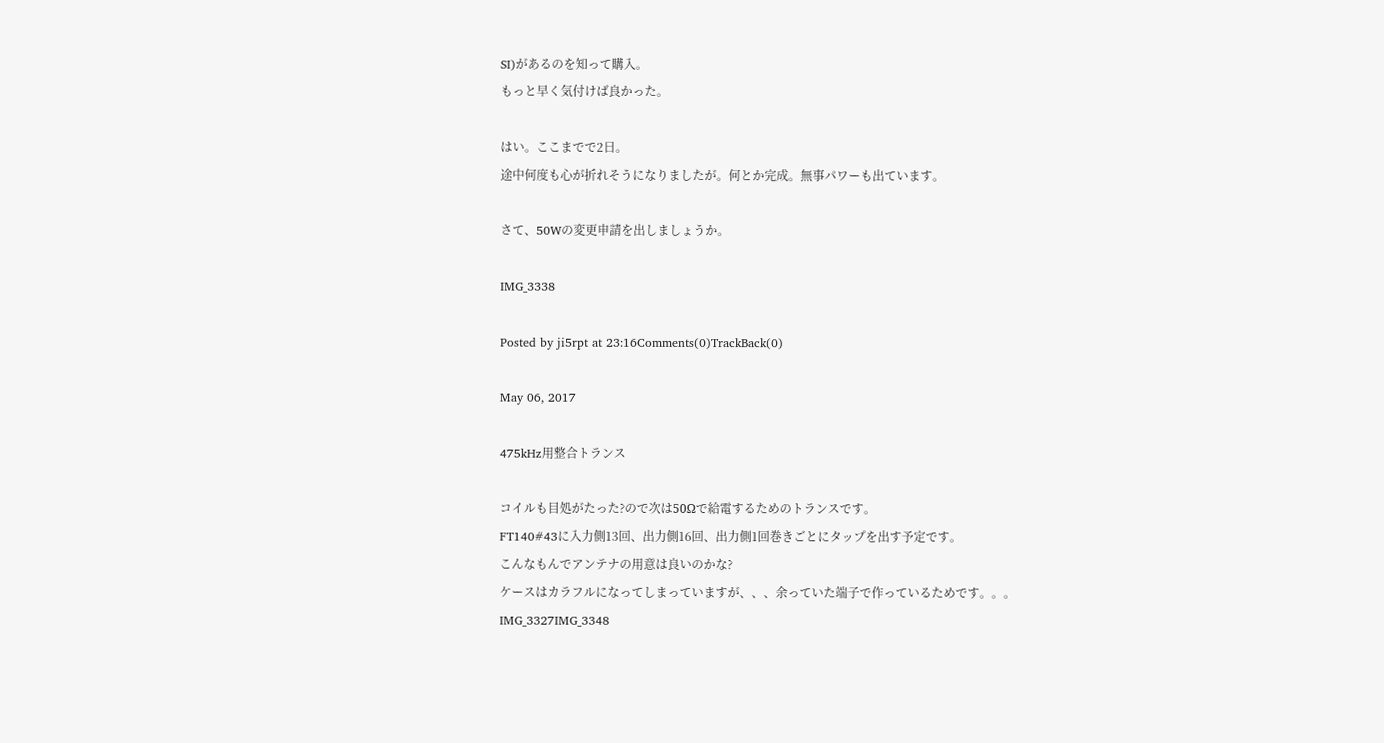SI)があるのを知って購入。
もっと早く気付けば良かった。

はい。ここまでで2日。
途中何度も心が折れそうになりましたが。何とか完成。無事パワーも出ています。

さて、50Wの変更申請を出しましょうか。

IMG_3338

Posted by ji5rpt at 23:16Comments(0)TrackBack(0)

May 06, 2017

475kHz用整合トランス

コイルも目処がたった?ので次は50Ωで給電するためのトランスです。
FT140#43に入力側13回、出力側16回、出力側1回巻きごとにタップを出す予定です。
こんなもんでアンテナの用意は良いのかな?
ケースはカラフルになってしまっていますが、、、余っていた端子で作っているためです。。。
IMG_3327IMG_3348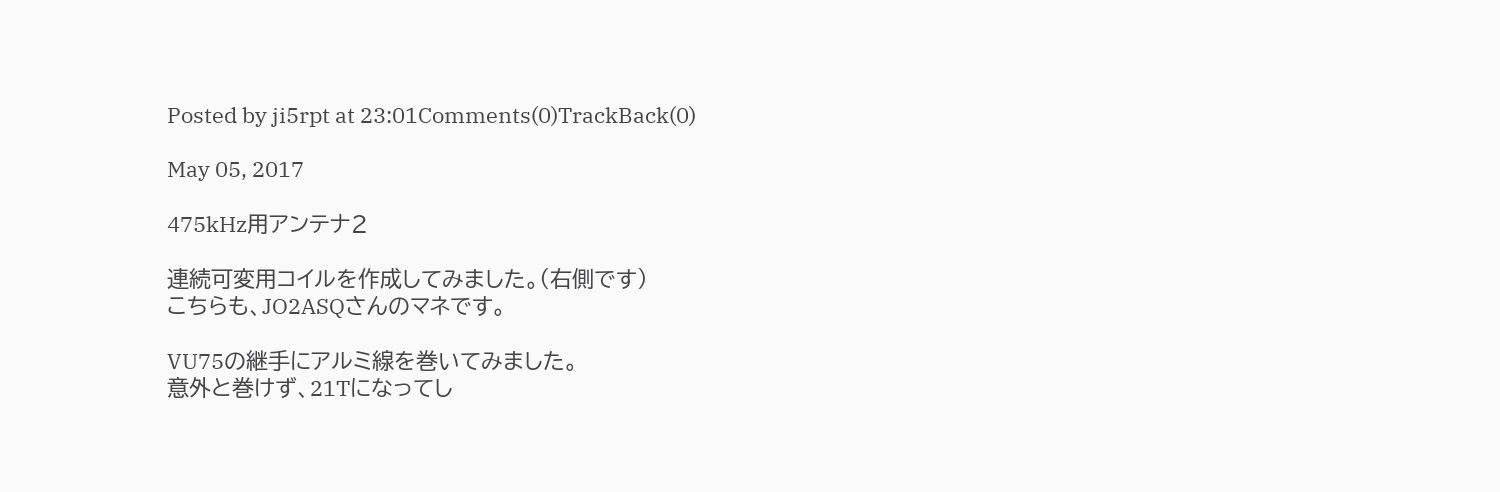Posted by ji5rpt at 23:01Comments(0)TrackBack(0)

May 05, 2017

475kHz用アンテナ2

連続可変用コイルを作成してみました。(右側です)
こちらも、JO2ASQさんのマネです。

VU75の継手にアルミ線を巻いてみました。
意外と巻けず、21Tになってし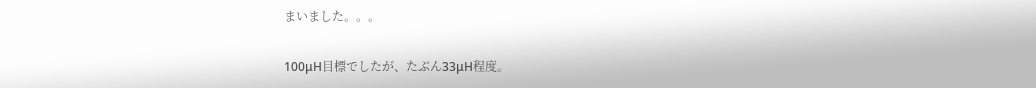まいました。。。

100μH目標でしたが、たぶん33μH程度。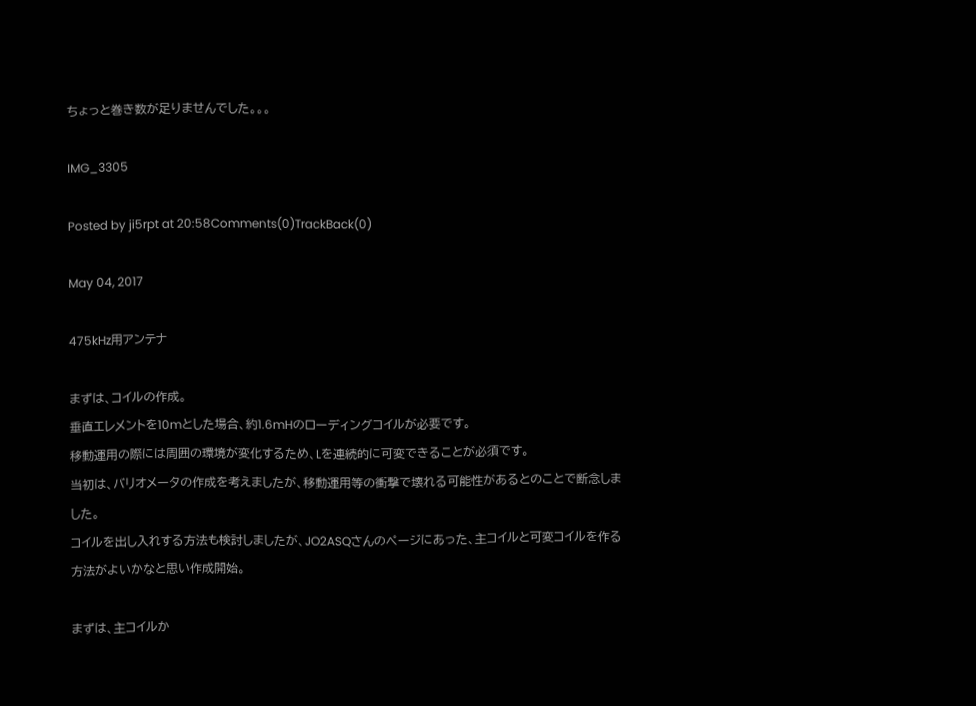ちょっと巻き数が足りませんでした。。。

IMG_3305

Posted by ji5rpt at 20:58Comments(0)TrackBack(0)

May 04, 2017

475kHz用アンテナ

まずは、コイルの作成。
垂直エレメントを10mとした場合、約1.6mHのローディングコイルが必要です。
移動運用の際には周囲の環境が変化するため、Lを連続的に可変できることが必須です。
当初は、バリオメータの作成を考えましたが、移動運用等の衝撃で壊れる可能性があるとのことで断念しました。
コイルを出し入れする方法も検討しましたが、JO2ASQさんのページにあった、主コイルと可変コイルを作る方法がよいかなと思い作成開始。

まずは、主コイルか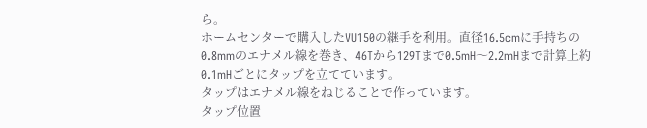ら。
ホームセンターで購入したVU150の継手を利用。直径16.5cmに手持ちの0.8mmのエナメル線を巻き、46Tから129Tまで0.5mH〜2.2mHまで計算上約0.1mHごとにタップを立てています。
タップはエナメル線をねじることで作っています。
タップ位置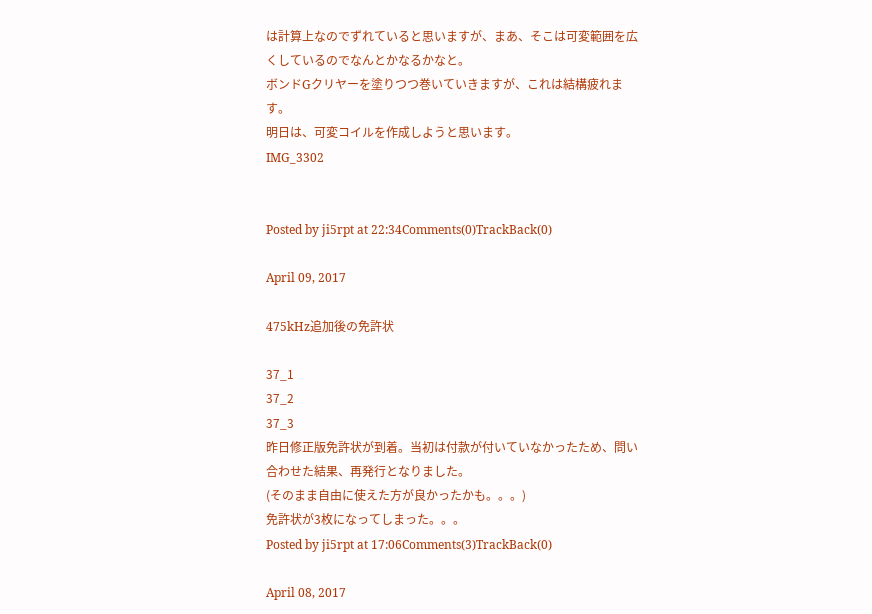は計算上なのでずれていると思いますが、まあ、そこは可変範囲を広くしているのでなんとかなるかなと。
ボンドGクリヤーを塗りつつ巻いていきますが、これは結構疲れます。
明日は、可変コイルを作成しようと思います。
IMG_3302


Posted by ji5rpt at 22:34Comments(0)TrackBack(0)

April 09, 2017

475kHz追加後の免許状

37_1
37_2
37_3
昨日修正版免許状が到着。当初は付款が付いていなかったため、問い合わせた結果、再発行となりました。
(そのまま自由に使えた方が良かったかも。。。)
免許状が3枚になってしまった。。。
Posted by ji5rpt at 17:06Comments(3)TrackBack(0)

April 08, 2017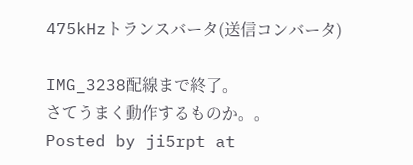475kHzトランスバータ(送信コンバータ)

IMG_3238配線まで終了。
さてうまく動作するものか。。
Posted by ji5rpt at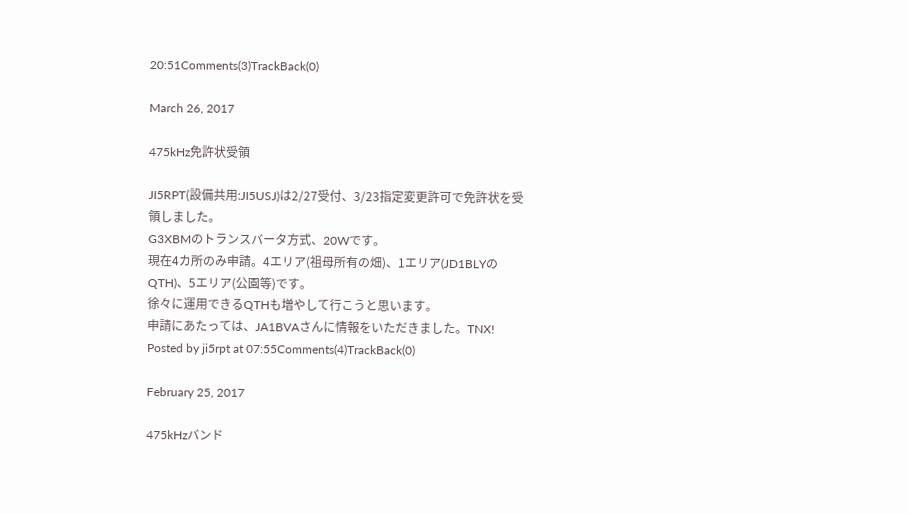20:51Comments(3)TrackBack(0)

March 26, 2017

475kHz免許状受領

JI5RPT(設備共用:JI5USJ)は2/27受付、3/23指定変更許可で免許状を受領しました。
G3XBMのトランスバータ方式、20Wです。
現在4カ所のみ申請。4エリア(祖母所有の畑)、1エリア(JD1BLYのQTH)、5エリア(公園等)です。
徐々に運用できるQTHも増やして行こうと思います。
申請にあたっては、JA1BVAさんに情報をいただきました。TNX!
Posted by ji5rpt at 07:55Comments(4)TrackBack(0)

February 25, 2017

475kHzバンド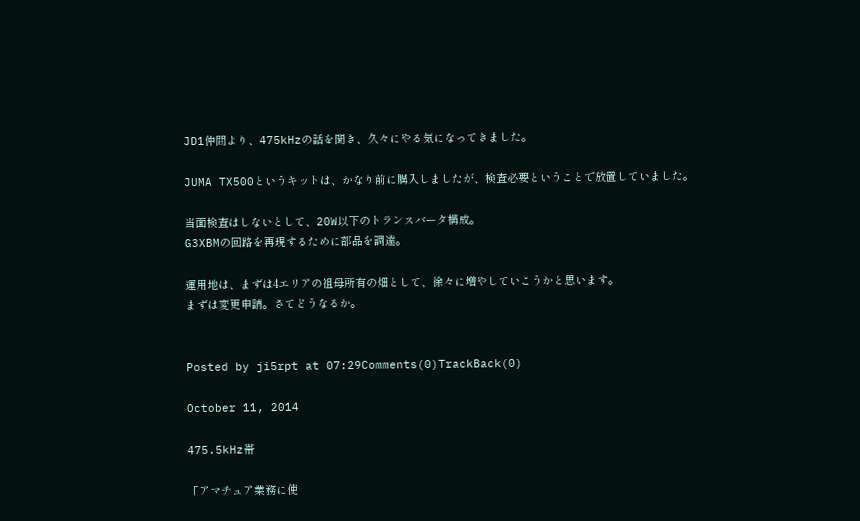JD1仲間より、475kHzの話を聞き、久々にやる気になってきました。

JUMA TX500というキットは、かなり前に購入しましたが、検査必要ということで放置していました。

当面検査はしないとして、20W以下のトランスバータ構成。
G3XBMの回路を再現するために部品を調達。

運用地は、まずは4エリアの祖母所有の畑として、徐々に増やしていこうかと思います。
まずは変更申請。さてどうなるか。


Posted by ji5rpt at 07:29Comments(0)TrackBack(0)

October 11, 2014

475.5kHz帯

「アマチュア業務に使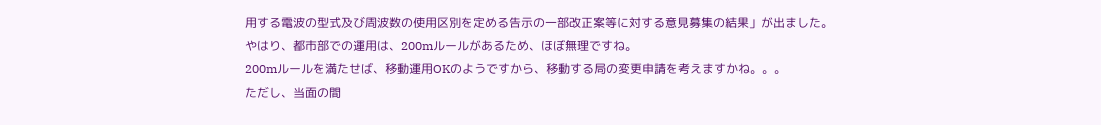用する電波の型式及び周波数の使用区別を定める告示の一部改正案等に対する意見募集の結果」が出ました。
やはり、都市部での運用は、200mルールがあるため、ほぼ無理ですね。
200mルールを満たせば、移動運用OKのようですから、移動する局の変更申請を考えますかね。。。
ただし、当面の間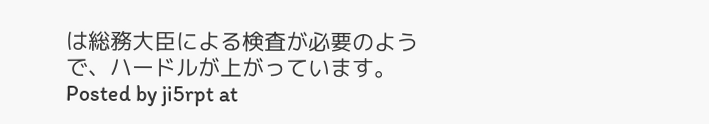は総務大臣による検査が必要のようで、ハードルが上がっています。
Posted by ji5rpt at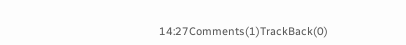14:27Comments(1)TrackBack(0)